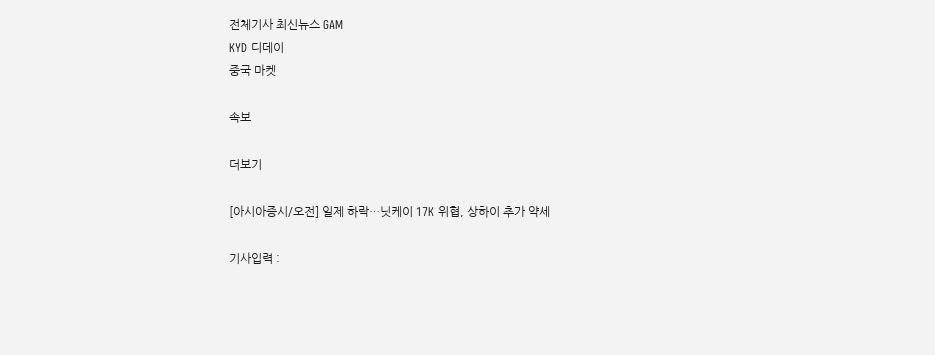전체기사 최신뉴스 GAM
KYD 디데이
중국 마켓

속보

더보기

[아시아증시/오전] 일제 하락…닛케이 17K 위협, 상하이 추가 약세

기사입력 :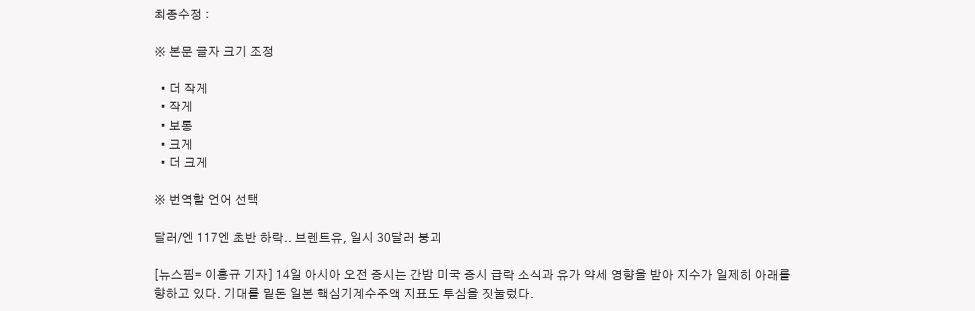최종수정 :

※ 본문 글자 크기 조정

  • 더 작게
  • 작게
  • 보통
  • 크게
  • 더 크게

※ 번역할 언어 선택

달러/엔 117엔 초반 하락.. 브렌트유, 일시 30달러 붕괴

[뉴스핌= 이홍규 기자] 14일 아시아 오전 증시는 간밤 미국 증시 급락 소식과 유가 약세 영향을 받아 지수가 일제히 아래를 향하고 있다. 기대를 밑돈 일본 핵심기계수주액 지표도 투심을 짓눌렀다.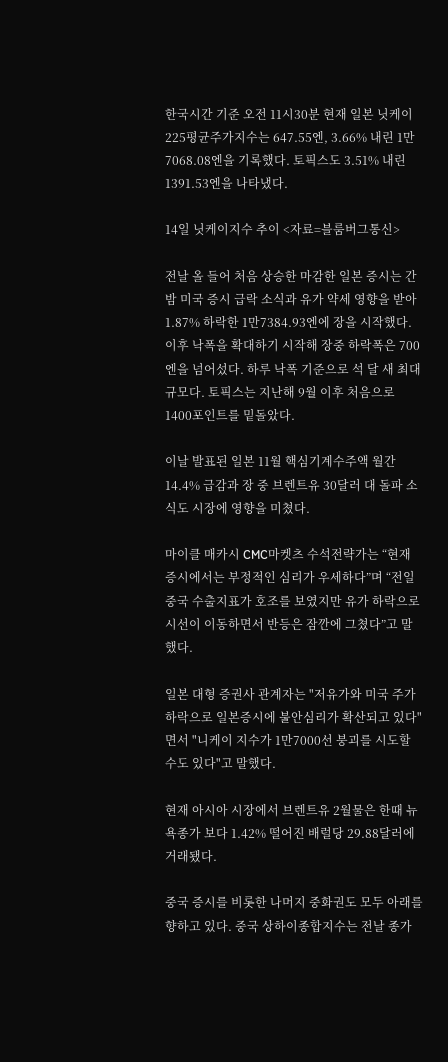한국시간 기준 오전 11시30분 현재 일본 닛케이225평균주가지수는 647.55엔, 3.66% 내린 1만7068.08엔을 기록했다. 토픽스도 3.51% 내린 1391.53엔을 나타냈다.

14일 닛케이지수 추이 <자료=블룸버그통신>

전날 올 들어 처음 상승한 마감한 일본 증시는 간밤 미국 증시 급락 소식과 유가 약세 영향을 받아 1.87% 하락한 1만7384.93엔에 장을 시작했다. 이후 낙폭을 확대하기 시작해 장중 하락폭은 700엔을 넘어섰다. 하루 낙폭 기준으로 석 달 새 최대 규모다. 토픽스는 지난해 9월 이후 처음으로 1400포인트를 밑돌았다.

이날 발표된 일본 11월 핵심기계수주액 월간 14.4% 급감과 장 중 브렌트유 30달러 대 돌파 소식도 시장에 영향을 미쳤다.

마이클 매카시 CMC마켓츠 수석전략가는 “현재 증시에서는 부정적인 심리가 우세하다”며 “전일 중국 수출지표가 호조를 보였지만 유가 하락으로 시선이 이동하면서 반등은 잠깐에 그쳤다”고 말했다.

일본 대형 증권사 관계자는 "저유가와 미국 주가 하락으로 일본증시에 불안심리가 확산되고 있다"면서 "니케이 지수가 1만7000선 붕괴를 시도할 수도 있다"고 말했다.

현재 아시아 시장에서 브렌트유 2월물은 한때 뉴욕종가 보다 1.42% 떨어진 배럴당 29.88달러에 거래됐다.

중국 증시를 비롯한 나머지 중화권도 모두 아래를 향하고 있다. 중국 상하이종합지수는 전날 종가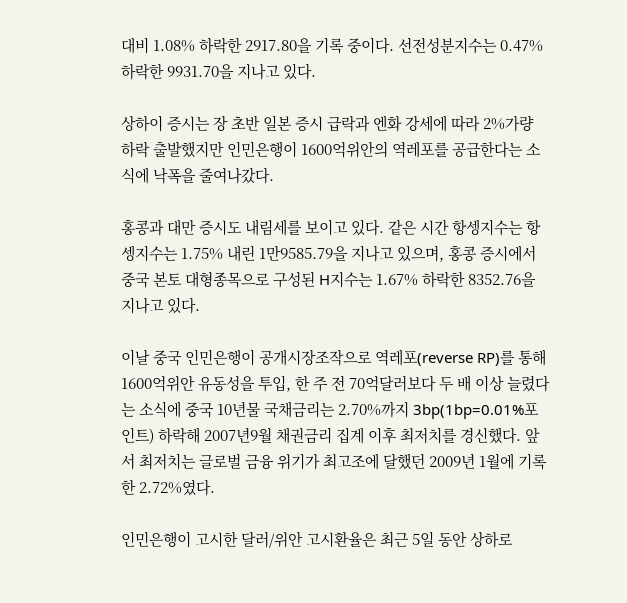대비 1.08% 하락한 2917.80을 기록 중이다. 선전성분지수는 0.47% 하락한 9931.70을 지나고 있다.

상하이 증시는 장 초반 일본 증시 급락과 엔화 강세에 따라 2%가량 하락 출발했지만 인민은행이 1600억위안의 역레포를 공급한다는 소식에 낙폭을 줄여나갔다.

홍콩과 대만 증시도 내림세를 보이고 있다. 같은 시간 항셍지수는 항셍지수는 1.75% 내린 1만9585.79을 지나고 있으며, 홍콩 증시에서 중국 본토 대형종목으로 구성된 H지수는 1.67% 하락한 8352.76을 지나고 있다.

이날 중국 인민은행이 공개시장조작으로 역레포(reverse RP)를 통해 1600억위안 유동성을 투입, 한 주 전 70억달러보다 두 배 이상 늘렸다는 소식에 중국 10년물 국채금리는 2.70%까지 3bp(1bp=0.01%포인트) 하락해 2007년9월 채권금리 집계 이후 최저치를 경신했다. 앞서 최저치는 글로벌 금융 위기가 최고조에 달했던 2009년 1월에 기록한 2.72%였다.

인민은행이 고시한 달러/위안 고시환율은 최근 5일 동안 상하로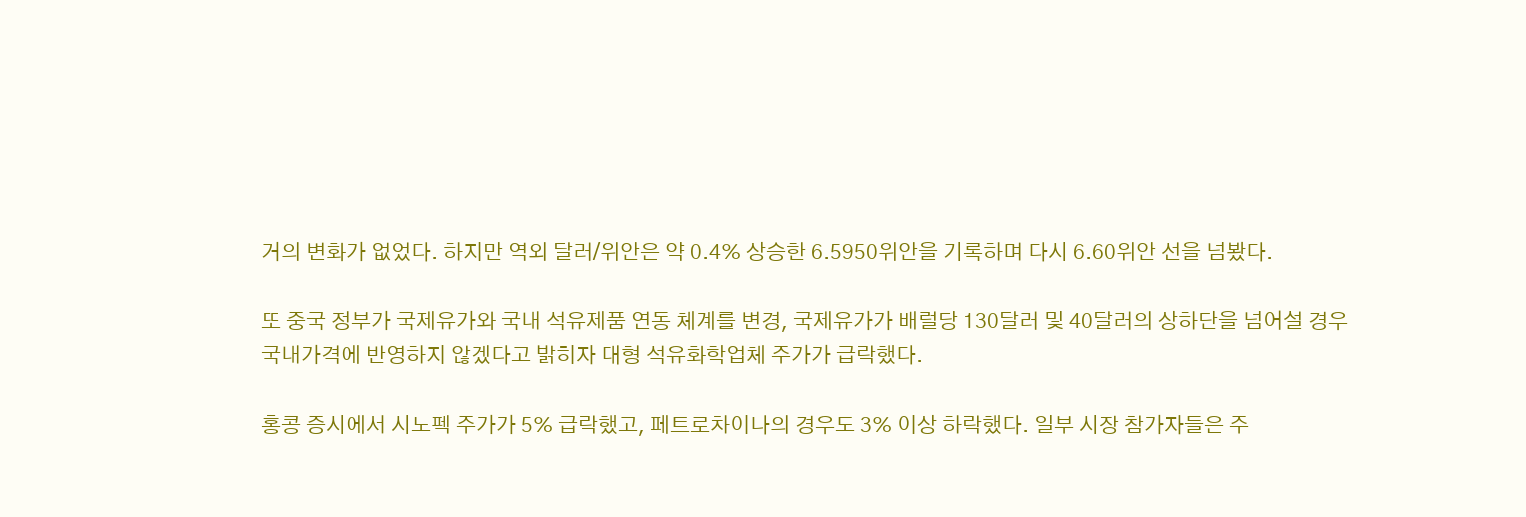거의 변화가 없었다. 하지만 역외 달러/위안은 약 0.4% 상승한 6.5950위안을 기록하며 다시 6.60위안 선을 넘봤다.

또 중국 정부가 국제유가와 국내 석유제품 연동 체계를 변경, 국제유가가 배럴당 130달러 및 40달러의 상하단을 넘어설 경우 국내가격에 반영하지 않겠다고 밝히자 대형 석유화학업체 주가가 급락했다.

홍콩 증시에서 시노펙 주가가 5% 급락했고, 페트로차이나의 경우도 3% 이상 하락했다. 일부 시장 참가자들은 주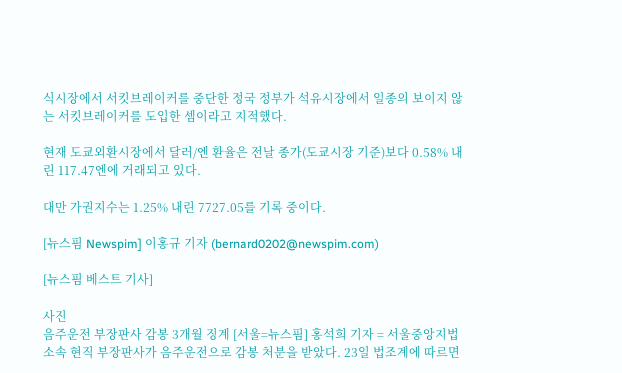식시장에서 서킷브레이커를 중단한 정국 정부가 석유시장에서 일종의 보이지 않는 서킷브레이커를 도입한 셈이라고 지적했다.

현재 도쿄외환시장에서 달러/엔 환율은 전날 종가(도쿄시장 기준)보다 0.58% 내린 117.47엔에 거래되고 있다.

대만 가권지수는 1.25% 내린 7727.05를 기록 중이다.

[뉴스핌 Newspim] 이홍규 기자 (bernard0202@newspim.com)

[뉴스핌 베스트 기사]

사진
음주운전 부장판사 감봉 3개월 징계 [서울=뉴스핌] 홍석희 기자 = 서울중앙지법 소속 현직 부장판사가 음주운전으로 감봉 처분을 받았다. 23일 법조계에 따르면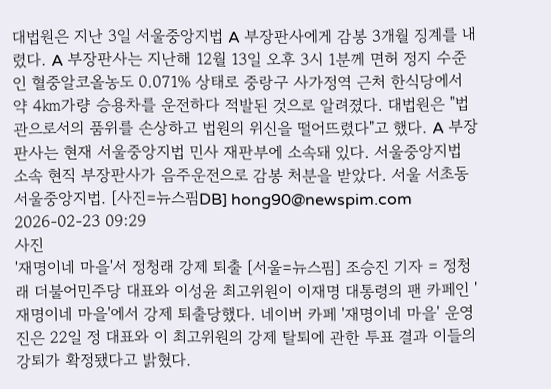대법원은 지난 3일 서울중앙지법 A 부장판사에게 감봉 3개월 징계를 내렸다. A 부장판사는 지난해 12월 13일 오후 3시 1분께 면허 정지 수준인 혈중알코올농도 0.071% 상태로 중랑구 사가정역 근처 한식당에서 약 4㎞가량 승용차를 운전하다 적발된 것으로 알려졌다. 대법원은 "법관으로서의 품위를 손상하고 법원의 위신을 떨어뜨렸다"고 했다. A 부장판사는 현재 서울중앙지법 민사 재판부에 소속돼 있다. 서울중앙지법 소속 현직 부장판사가 음주운전으로 감봉 처분을 받았다. 서울 서초동 서울중앙지법. [사진=뉴스핌DB] hong90@newspim.com 2026-02-23 09:29
사진
'재명이네 마을'서 정청래 강제 퇴출 [서울=뉴스핌] 조승진 기자 = 정청래 더불어민주당 대표와 이성윤 최고위원이 이재명 대통령의 팬 카페인 '재명이네 마을'에서 강제 퇴출당했다. 네이버 카페 '재명이네 마을' 운영진은 22일 정 대표와 이 최고위원의 강제 탈퇴에 관한 투표 결과 이들의 강퇴가 확정됐다고 밝혔다.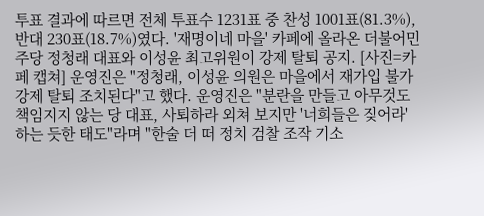투표 결과에 따르면 전체 투표수 1231표 중 찬성 1001표(81.3%), 반대 230표(18.7%)였다. '재명이네 마을' 카페에 올라온 더불어민주당 정청래 대표와 이성윤 최고위원이 강제 탈퇴 공지. [사진=카페 캡쳐] 운영진은 "정청래, 이성윤 의원은 마을에서 재가입 불가 강제 탈퇴 조치된다"고 했다. 운영진은 "분란을 만들고 아무것도 책임지지 않는 당 대표, 사퇴하라 외쳐 보지만 '너희들은 짖어라' 하는 듯한 태도"라며 "한술 더 떠 정치 검찰 조작 기소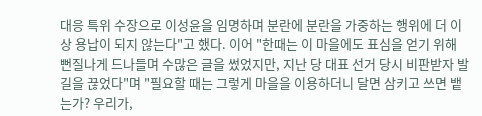대응 특위 수장으로 이성윤을 임명하며 분란에 분란을 가중하는 행위에 더 이상 용납이 되지 않는다"고 했다. 이어 "한때는 이 마을에도 표심을 얻기 위해 뻔질나게 드나들며 수많은 글을 썼었지만, 지난 당 대표 선거 당시 비판받자 발길을 끊었다"며 "필요할 때는 그렇게 마을을 이용하더니 달면 삼키고 쓰면 뱉는가? 우리가,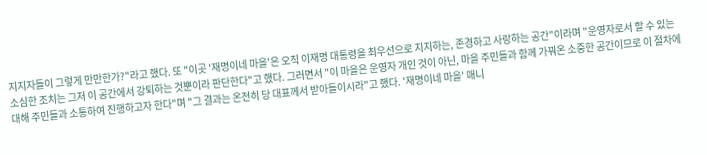지지자들이 그렇게 만만한가?"라고 했다. 또 "이곳 '재명이네 마을'은 오직 이재명 대통령을 최우선으로 지지하는, 존경하고 사랑하는 공간"이라며 "운영자로서 할 수 있는 소심한 조치는 그저 이 공간에서 강퇴하는 것뿐이라 판단한다"고 했다. 그러면서 "이 마을은 운영자 개인 것이 아닌, 마을 주민들과 함께 가꿔온 소중한 공간이므로 이 절차에 대해 주민들과 소통하여 진행하고자 한다"며 "그 결과는 온전히 당 대표께서 받아들이시라"고 했다. '재명이네 마을' 매니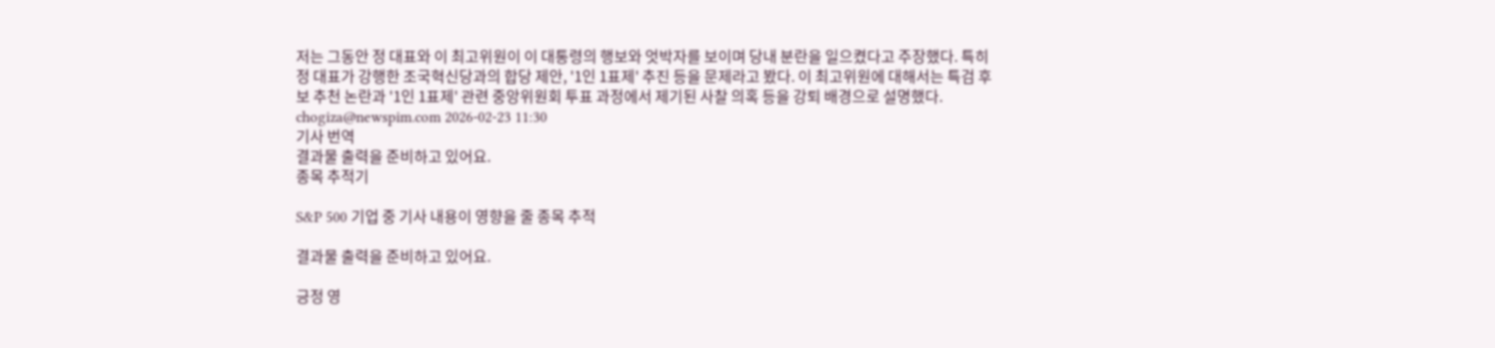저는 그동안 정 대표와 이 최고위원이 이 대통령의 행보와 엇박자를 보이며 당내 분란을 일으켰다고 주장했다. 특히 정 대표가 강행한 조국혁신당과의 합당 제안, '1인 1표제' 추진 등을 문제라고 봤다. 이 최고위원에 대해서는 특검 후보 추천 논란과 '1인 1표제' 관련 중앙위원회 투표 과정에서 제기된 사찰 의혹 등을 강퇴 배경으로 설명했다.  chogiza@newspim.com 2026-02-23 11:30
기사 번역
결과물 출력을 준비하고 있어요.
종목 추적기

S&P 500 기업 중 기사 내용이 영향을 줄 종목 추적

결과물 출력을 준비하고 있어요.

긍정 영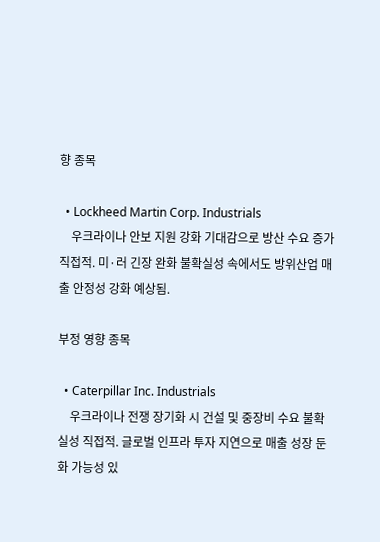향 종목

  • Lockheed Martin Corp. Industrials
    우크라이나 안보 지원 강화 기대감으로 방산 수요 증가 직접적. 미·러 긴장 완화 불확실성 속에서도 방위산업 매출 안정성 강화 예상됨.

부정 영향 종목

  • Caterpillar Inc. Industrials
    우크라이나 전쟁 장기화 시 건설 및 중장비 수요 불확실성 직접적. 글로벌 인프라 투자 지연으로 매출 성장 둔화 가능성 있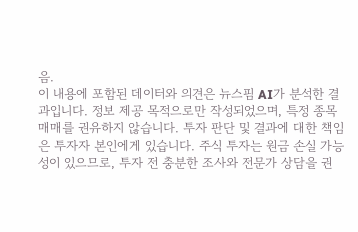음.
이 내용에 포함된 데이터와 의견은 뉴스핌 AI가 분석한 결과입니다. 정보 제공 목적으로만 작성되었으며, 특정 종목 매매를 권유하지 않습니다. 투자 판단 및 결과에 대한 책임은 투자자 본인에게 있습니다. 주식 투자는 원금 손실 가능성이 있으므로, 투자 전 충분한 조사와 전문가 상담을 권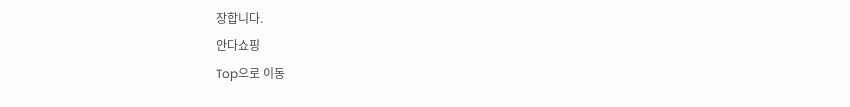장합니다.
안다쇼핑
Top으로 이동